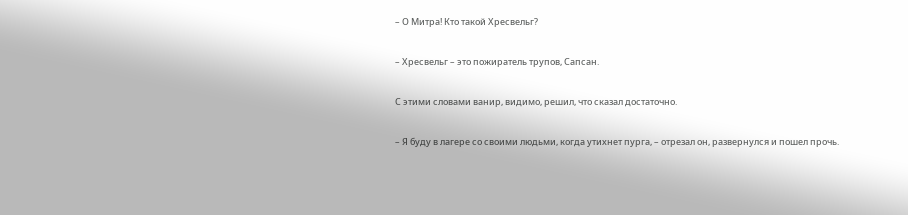– О Митра! Кто такой Хресвельг?

– Хресвельг – это пожиратель трупов, Сапсан.

С этими словами ванир, видимо, решил, что сказал достаточно.

– Я буду в лагере со своими людьми, когда утихнет пурга, – отрезал он, развернулся и пошел прочь.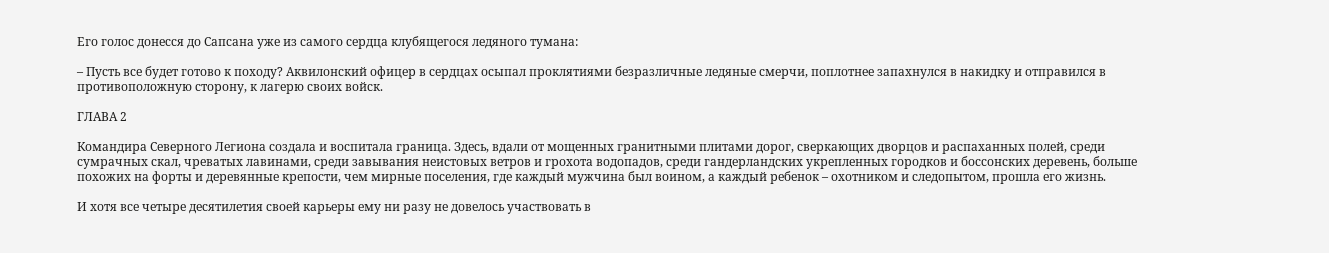Его голос донесся до Сапсана уже из самого сердца клубящегося ледяного тумана:

– Пусть все будет готово к походу? Аквилонский офицер в сердцах осыпал проклятиями безразличные ледяные смерчи, поплотнее запахнулся в накидку и отправился в противоположную сторону, к лагерю своих войск.

ГЛАВА 2

Командира Северного Легиона создала и воспитала граница. Здесь, вдали от мощенных гранитными плитами дорог, сверкающих дворцов и распаханных полей, среди сумрачных скал, чреватых лавинами, среди завывания неистовых ветров и грохота водопадов, среди гандерландских укрепленных городков и боссонских деревень, больше похожих на форты и деревянные крепости, чем мирные поселения, где каждый мужчина был воином, а каждый ребенок – охотником и следопытом, прошла его жизнь.

И хотя все четыре десятилетия своей карьеры ему ни разу не довелось участвовать в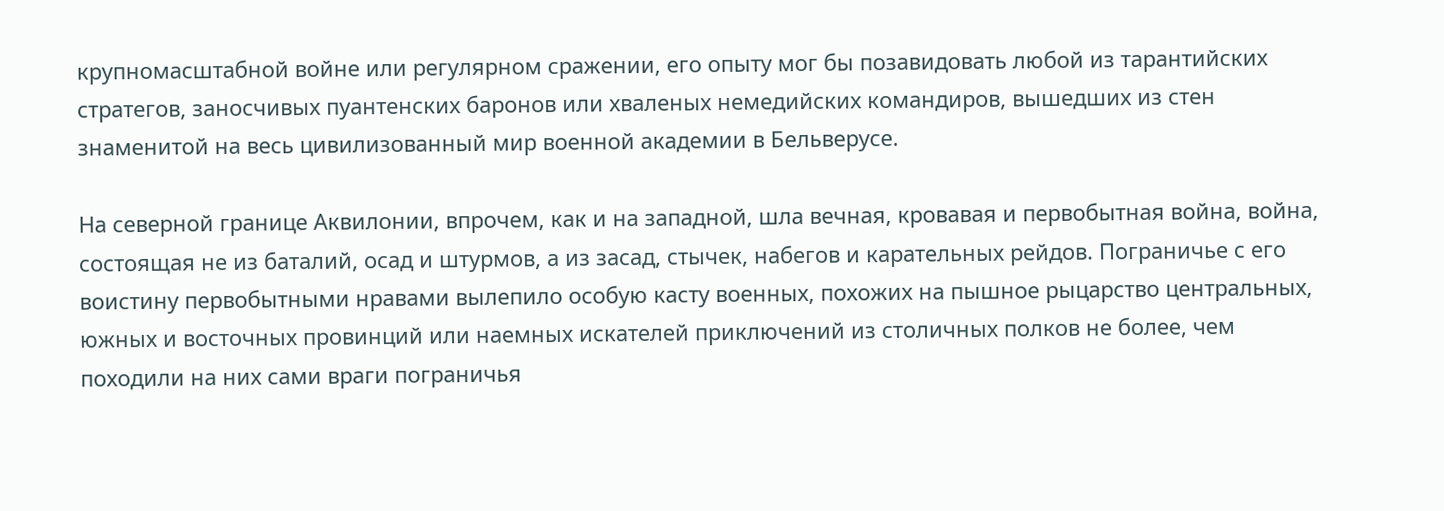крупномасштабной войне или регулярном сражении, его опыту мог бы позавидовать любой из тарантийских стратегов, заносчивых пуантенских баронов или хваленых немедийских командиров, вышедших из стен знаменитой на весь цивилизованный мир военной академии в Бельверусе.

На северной границе Аквилонии, впрочем, как и на западной, шла вечная, кровавая и первобытная война, война, состоящая не из баталий, осад и штурмов, а из засад, стычек, набегов и карательных рейдов. Пограничье с его воистину первобытными нравами вылепило особую касту военных, похожих на пышное рыцарство центральных, южных и восточных провинций или наемных искателей приключений из столичных полков не более, чем походили на них сами враги пограничья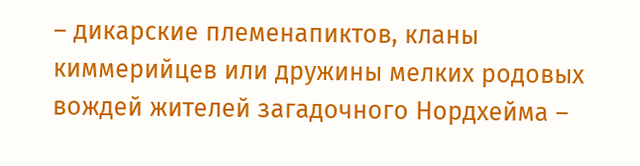– дикарские племенапиктов, кланы киммерийцев или дружины мелких родовых вождей жителей загадочного Нордхейма –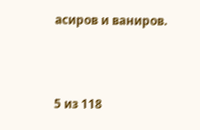асиров и ваниров.



5 из 118